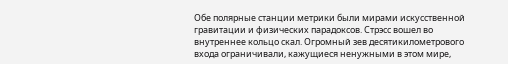Обе полярные станции метрики были мирами искусственной гравитации и физических парадоксов. Стрэсс вошел во внутреннее кольцо скал. Огромный зев десятикилометрового входа ограничивали, кажущиеся ненужными в этом мире,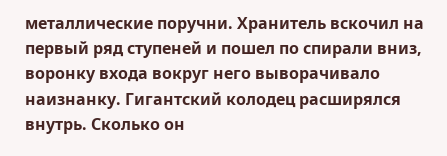металлические поручни. Хранитель вскочил на первый ряд ступеней и пошел по спирали вниз, воронку входа вокруг него выворачивало наизнанку. Гигантский колодец расширялся внутрь. Сколько он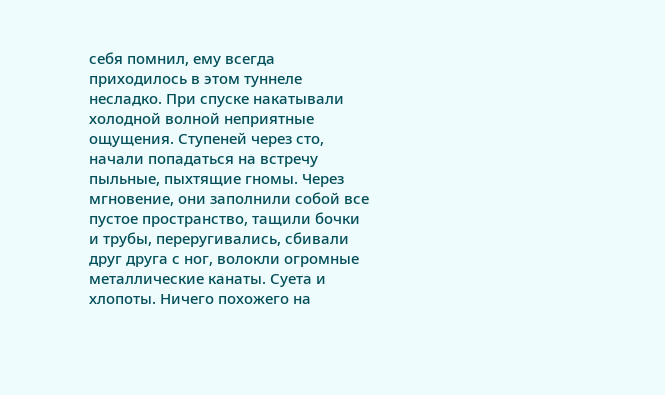себя помнил, ему всегда приходилось в этом туннеле несладко. При спуске накатывали холодной волной неприятные ощущения. Ступеней через сто, начали попадаться на встречу пыльные, пыхтящие гномы. Через мгновение, они заполнили собой все пустое пространство, тащили бочки и трубы, переругивались, сбивали друг друга с ног, волокли огромные металлические канаты. Суета и хлопоты. Ничего похожего на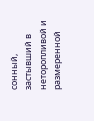сонный, застывший в неторопливой и размеренной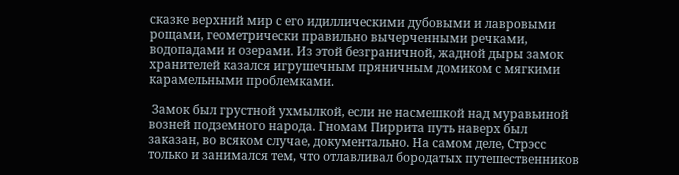сказке верхний мир с его идиллическими дубовыми и лавровыми рощами, геометрически правильно вычерченными речками, водопадами и озерами. Из этой безграничной, жадной дыры замок хранителей казался игрушечным пряничным домиком с мягкими карамельными проблемками.

 Замок был грустной ухмылкой, если не насмешкой над муравьиной возней подземного народа. Гномам Пиррита путь наверх был заказан, во всяком случае, документально. На самом деле, Стрэсс только и занимался тем, что отлавливал бородатых путешественников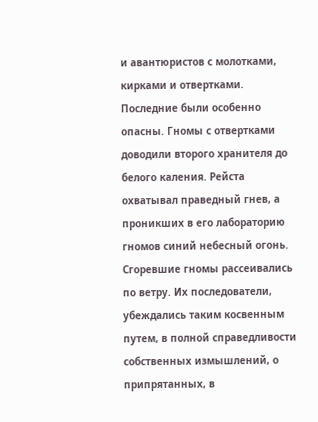и авантюристов с молотками, кирками и отвертками. Последние были особенно опасны. Гномы с отвертками доводили второго хранителя до белого каления. Рейста охватывал праведный гнев, а проникших в его лабораторию гномов синий небесный огонь. Сгоревшие гномы рассеивались по ветру. Их последователи, убеждались таким косвенным путем, в полной справедливости собственных измышлений, о припрятанных, в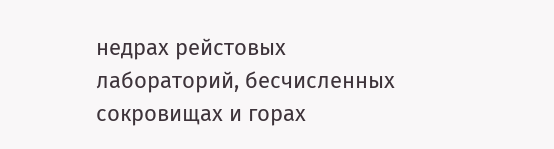недрах рейстовых лабораторий, бесчисленных сокровищах и горах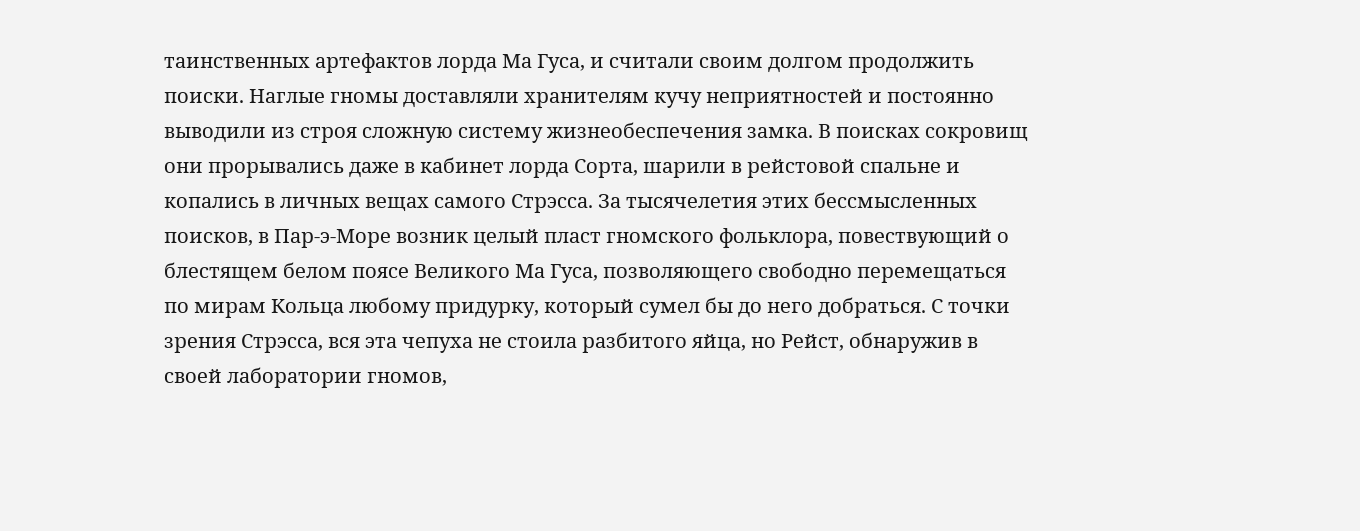таинственных артефактов лорда Ма Гуса, и считали своим долгом продолжить поиски. Наглые гномы доставляли хранителям кучу неприятностей и постоянно выводили из строя сложную систему жизнеобеспечения замка. В поисках сокровищ они прорывались даже в кабинет лорда Сорта, шарили в рейстовой спальне и копались в личных вещах самого Стрэсса. За тысячелетия этих бессмысленных поисков, в Пар-э-Море возник целый пласт гномского фольклора, повествующий о блестящем белом поясе Великого Ма Гуса, позволяющего свободно перемещаться по мирам Кольца любому придурку, который сумел бы до него добраться. С точки зрения Стрэсса, вся эта чепуха не стоила разбитого яйца, но Рейст, обнаружив в своей лаборатории гномов,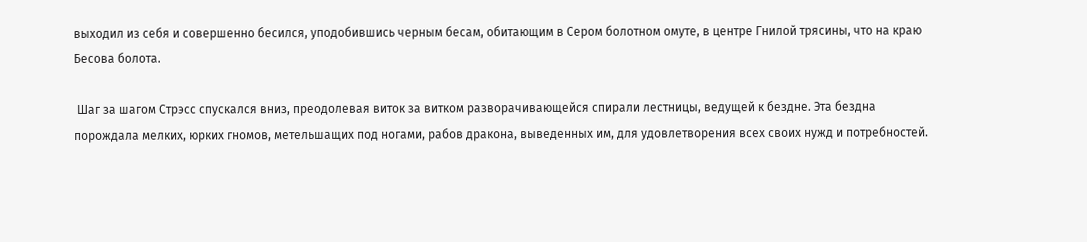выходил из себя и совершенно бесился, уподобившись черным бесам, обитающим в Сером болотном омуте, в центре Гнилой трясины, что на краю Бесова болота.

 Шаг за шагом Стрэсс спускался вниз, преодолевая виток за витком разворачивающейся спирали лестницы, ведущей к бездне. Эта бездна порождала мелких, юрких гномов, метельшащих под ногами, рабов дракона, выведенных им, для удовлетворения всех своих нужд и потребностей.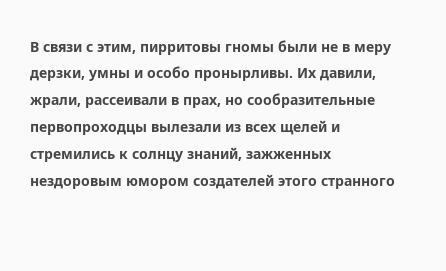В связи с этим, пирритовы гномы были не в меру дерзки, умны и особо пронырливы. Их давили, жрали, рассеивали в прах, но сообразительные первопроходцы вылезали из всех щелей и стремились к солнцу знаний, зажженных нездоровым юмором создателей этого странного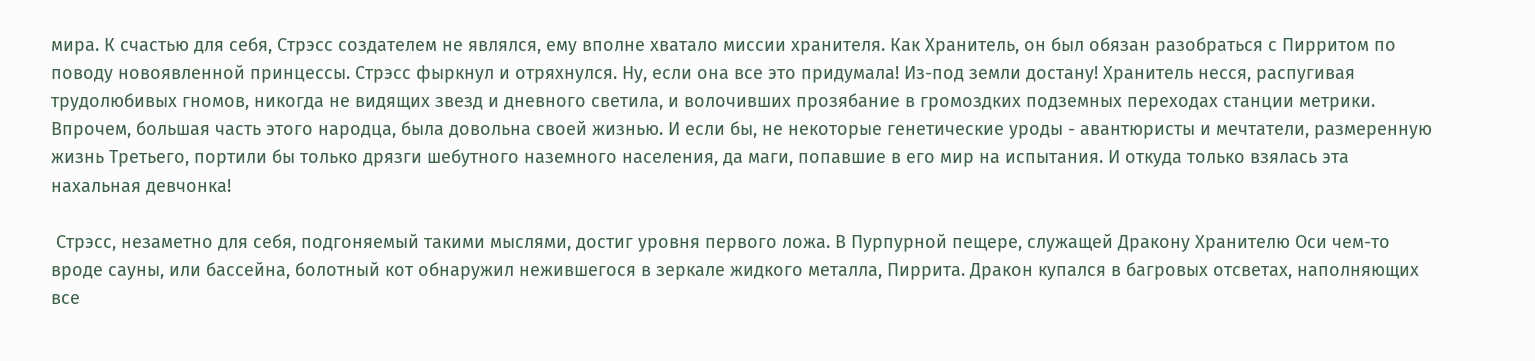мира. К счастью для себя, Стрэсс создателем не являлся, ему вполне хватало миссии хранителя. Как Хранитель, он был обязан разобраться с Пирритом по поводу новоявленной принцессы. Стрэсс фыркнул и отряхнулся. Ну, если она все это придумала! Из-под земли достану! Хранитель несся, распугивая трудолюбивых гномов, никогда не видящих звезд и дневного светила, и волочивших прозябание в громоздких подземных переходах станции метрики. Впрочем, большая часть этого народца, была довольна своей жизнью. И если бы, не некоторые генетические уроды - авантюристы и мечтатели, размеренную жизнь Третьего, портили бы только дрязги шебутного наземного населения, да маги, попавшие в его мир на испытания. И откуда только взялась эта нахальная девчонка!

 Стрэсс, незаметно для себя, подгоняемый такими мыслями, достиг уровня первого ложа. В Пурпурной пещере, служащей Дракону Хранителю Оси чем-то вроде сауны, или бассейна, болотный кот обнаружил нежившегося в зеркале жидкого металла, Пиррита. Дракон купался в багровых отсветах, наполняющих все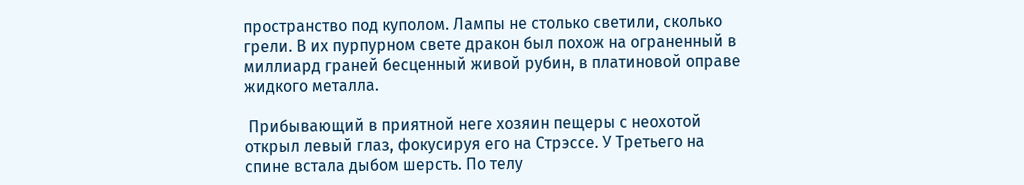пространство под куполом. Лампы не столько светили, сколько грели. В их пурпурном свете дракон был похож на ограненный в миллиард граней бесценный живой рубин, в платиновой оправе жидкого металла.

 Прибывающий в приятной неге хозяин пещеры с неохотой открыл левый глаз, фокусируя его на Стрэссе. У Третьего на спине встала дыбом шерсть. По телу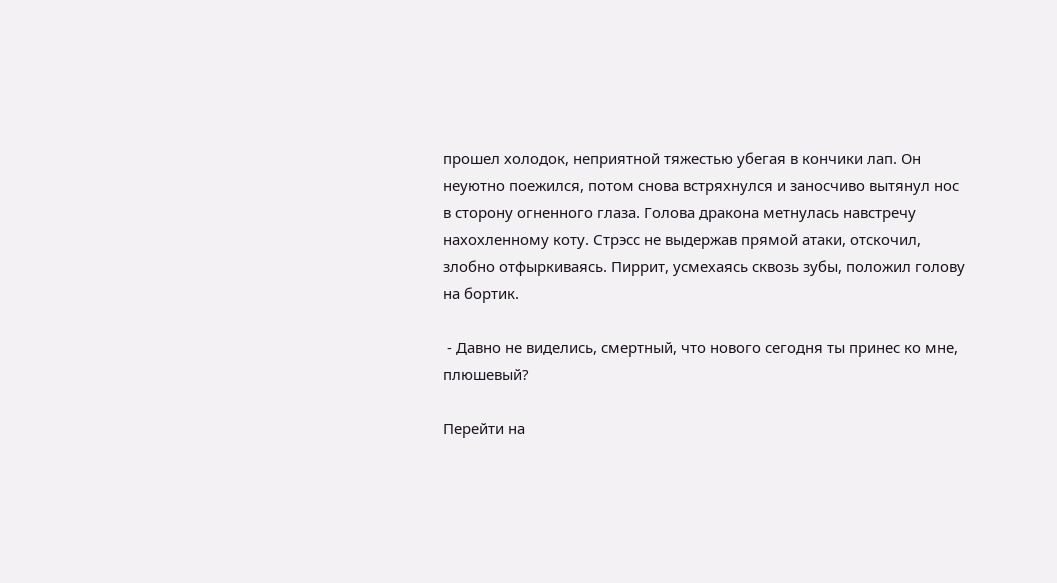прошел холодок, неприятной тяжестью убегая в кончики лап. Он неуютно поежился, потом снова встряхнулся и заносчиво вытянул нос в сторону огненного глаза. Голова дракона метнулась навстречу нахохленному коту. Стрэсс не выдержав прямой атаки, отскочил, злобно отфыркиваясь. Пиррит, усмехаясь сквозь зубы, положил голову на бортик.

 - Давно не виделись, смертный, что нового сегодня ты принес ко мне, плюшевый?

Перейти на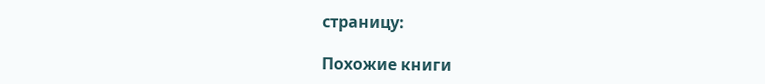страницу:

Похожие книги